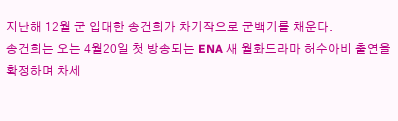지난해 12월 군 입대한 송건희가 차기작으로 군백기를 채운다.
송건희는 오는 4월20일 첫 방송되는 ENA 새 월화드라마 허수아비 출연을 확정하며 차세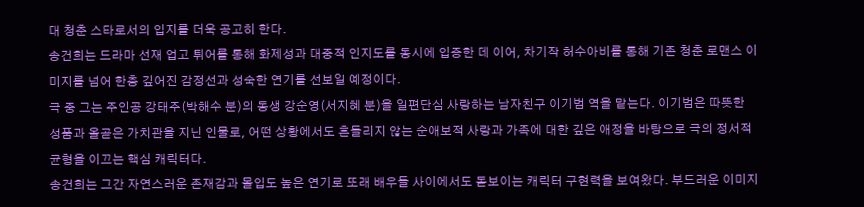대 청춘 스타로서의 입지를 더욱 공고히 한다.
송건희는 드라마 선재 업고 튀어를 통해 화제성과 대중적 인지도를 동시에 입증한 데 이어, 차기작 허수아비를 통해 기존 청춘 로맨스 이미지를 넘어 한층 깊어진 감정선과 성숙한 연기를 선보일 예정이다.
극 중 그는 주인공 강태주(박해수 분)의 동생 강순영(서지혜 분)을 일편단심 사랑하는 남자친구 이기범 역을 맡는다. 이기범은 따뜻한 성품과 올곧은 가치관을 지닌 인물로, 어떤 상황에서도 흔들리지 않는 순애보적 사랑과 가족에 대한 깊은 애정을 바탕으로 극의 정서적 균형을 이끄는 핵심 캐릭터다.
송건희는 그간 자연스러운 존재감과 몰입도 높은 연기로 또래 배우들 사이에서도 돋보이는 캐릭터 구현력을 보여왔다. 부드러운 이미지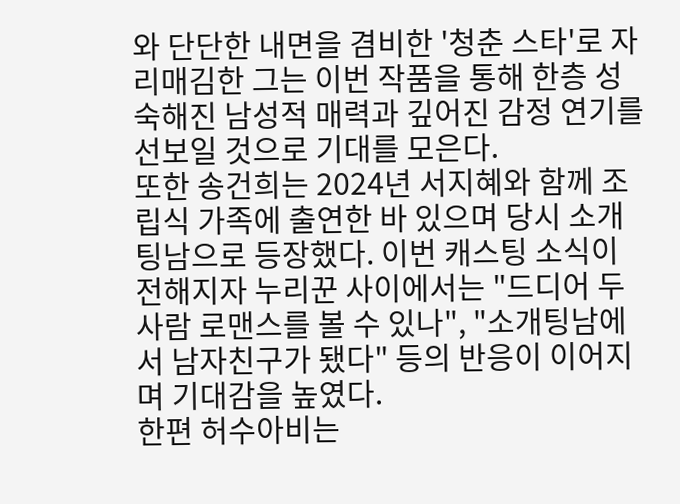와 단단한 내면을 겸비한 '청춘 스타'로 자리매김한 그는 이번 작품을 통해 한층 성숙해진 남성적 매력과 깊어진 감정 연기를 선보일 것으로 기대를 모은다.
또한 송건희는 2024년 서지혜와 함께 조립식 가족에 출연한 바 있으며 당시 소개팅남으로 등장했다. 이번 캐스팅 소식이 전해지자 누리꾼 사이에서는 "드디어 두 사람 로맨스를 볼 수 있나", "소개팅남에서 남자친구가 됐다" 등의 반응이 이어지며 기대감을 높였다.
한편 허수아비는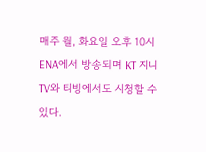매주 월, 화요일 오후 10시 ENA에서 방송되며 KT 지니 TV와 티빙에서도 시청할 수 있다.